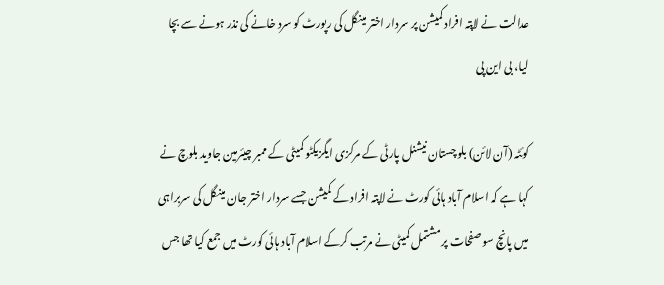عدالت نے لاپتہ افراد کمیشن پر سردار اختر مینگل کی رپورٹ کو سرد خانے کی نذر ہونے سے بچا لیا، بی این پی

کوئٹہ (آن لائن) بلوچستان نیشنل پارٹی کے مرکزی ایگزیکٹو کمیٹی کے ممبر چیئرمین جاوید بلوچ نے کہا ہے کہ اسلام آباد ہائی کورٹ نے لاپتہ افراد کے کمیشن جسے سردار اختر جان مینگل کی سربراہی میں پانچ سو صفحات پر مشتمل کمیٹی نے مرتب کرکے اسلام آباد ہائی کورٹ میں جمع کیا تھا جس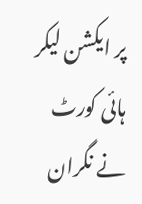پر ایکشن لیکر ہائی کورٹ نے نگران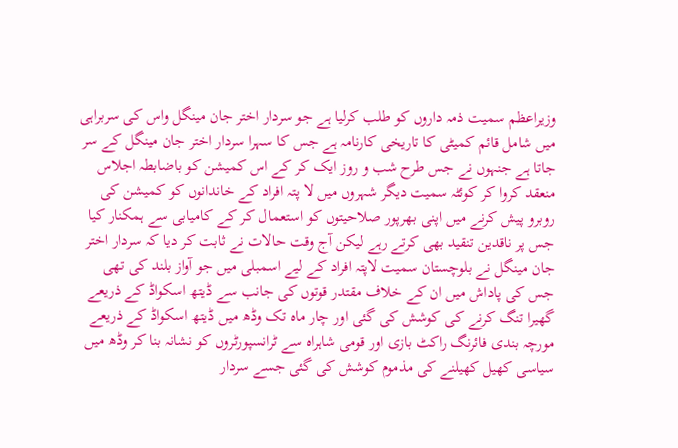وزیراعظم سمیت ذمہ داروں کو طلب کرلیا ہے جو سردار اختر جان مینگل واس کی سربراہی میں شامل قائم کمیٹی کا تاریخی کارنامہ ہے جس کا سہرا سردار اختر جان مینگل کے سر جاتا ہے جنہوں نے جس طرح شب و روز ایک کر کے اس کمیشن کو باضابطہ اجلاس منعقد کروا کر کوئٹہ سمیت دیگر شہروں میں لا پتہ افراد کے خاندانوں کو کمیشن کی روبرو پیش کرنے میں اپنی بھرپور صلاحیتوں کو استعمال کر کے کامیابی سے ہمکنار کیا جس پر ناقدین تنقید بھی کرتے رہے لیکن آج وقت حالات نے ثابت کر دیا کہ سردار اختر جان مینگل نے بلوچستان سمیت لاپتہ افراد کے لیے اسمبلی میں جو آواز بلند کی تھی جس کی پاداش میں ان کے خلاف مقتدر قوتوں کی جانب سے ڈیتھ اسکواڈ کے ذریعے گھیرا تنگ کرنے کی کوشش کی گئی اور چار ماہ تک وڈھ میں ڈیتھ اسکواڈ کے ذریعے مورچہ بندی فائرنگ راکٹ بازی اور قومی شاہراہ سے ٹرانسپورٹروں کو نشانہ بنا کر وڈھ میں سیاسی کھیل کھیلنے کی مذموم کوشش کی گئی جسے سردار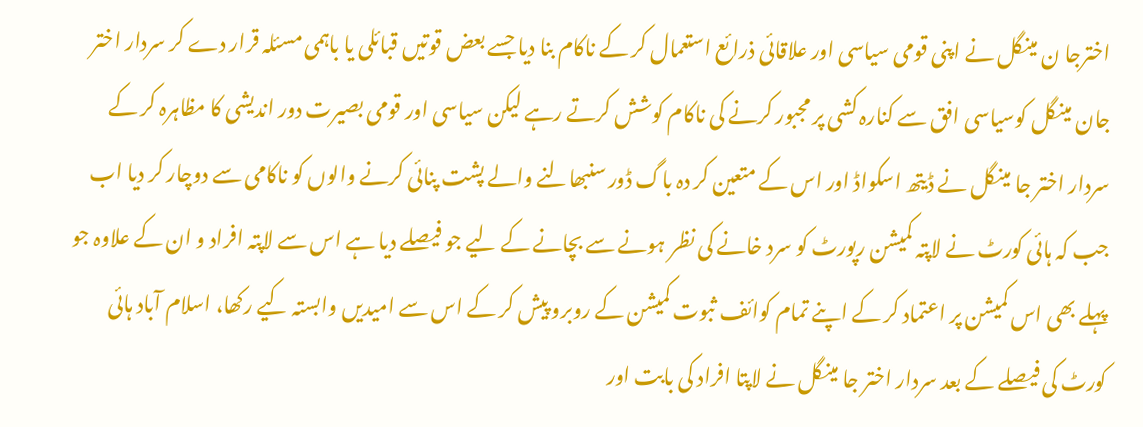اخترجا ن مینگل نے اپنی قومی سیاسی اور علاقائی ذرائع استعمال کر کے ناکام بنا دیا جسے بعض قوتیں قبائلی یا باہمی مسئلہ قرار دے کر سردار اختر جان مینگل کوسیاسی افق سے کنارہ کشی پر مجبور کرنے کی ناکام کوشش کرتے رہے لیکن سیاسی اور قومی بصیرت دور اندیشی کا مظاہرہ کر کے سردار اختر جا مینگل نے ڈیتھ اسکواڈ اور اس کے متعین کر دہ باگ ڈور سنبھالنے والے پشت پنائی کرنے والوں کو ناکامی سے دوچار کر دیا اب جب کہ ہائی کورٹ نے لاپتہ کمیشن رپورٹ کو سرد خانے کی نظر ہونے سے بچانے کے لیے جو فیصلے دیا ہے اس سے لاپتہ افراد و ان کے علاوہ جو پہلے بھی اس کمیشن پر اعتماد کر کے اپنے تمام کوائف ثبوت کمیشن کے روبرو پیش کر کے اس سے امیدیں وابستہ کیے رکھا، اسلام آباد ہائی کورٹ کی فیصلے کے بعد سردار اختر جا مینگل نے لاپتا افراد کی بابت اور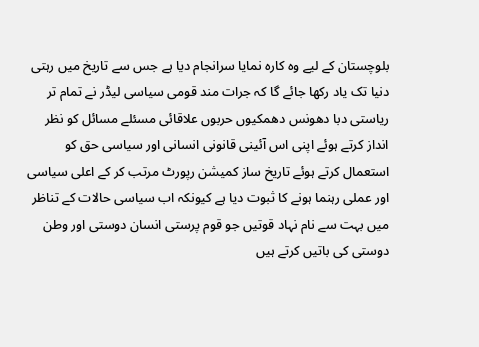بلوچستان کے لیے وہ کارہ نمایا سرانجام دیا ہے جس سے تاریخ میں رہتی دنیا تک یاد رکھا جائے گا کہ جرات مند قومی سیاسی لیڈر نے تمام تر ریاستی دبا دھونس دھمکیوں حربوں علاقائی مسئلے مسائل کو نظر انداز کرتے ہوئے اپنی اس آئینی قانونی انسانی اور سیاسی حق کو استعمال کرتے ہوئے تاریخ ساز کمیشن رپورٹ مرتب کر کے اعلی سیاسی اور عملی رہنما ہونے کا ثبوت دیا ہے کیونکہ اب سیاسی حالات کے تناظر میں بہت سے نام نہاد قوتیں جو قوم پرستی انسان دوستی اور وطن دوستی کی باتیں کرتے ہیں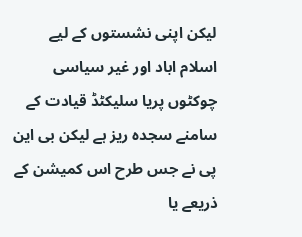لیکن اپنی نشستوں کے لیے اسلام اباد اور غیر سیاسی چوکٹوں پریا سلیکٹڈ قیادت کے سامنے سجدہ ریز ہے لیکن بی این پی نے جس طرح اس کمیشن کے ذریعے یا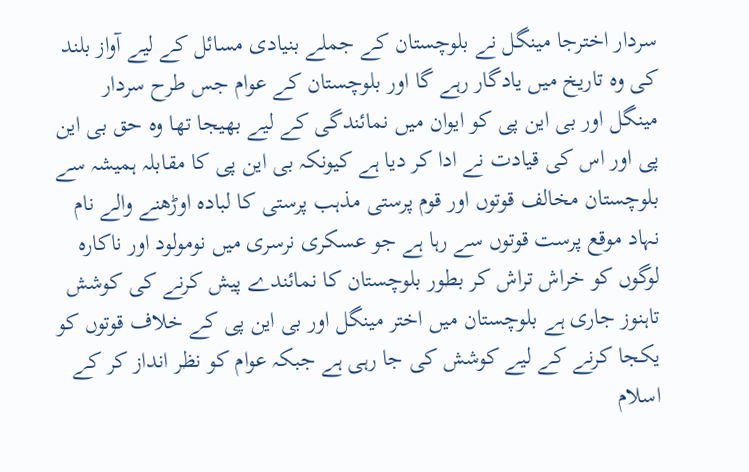سردار اخترجا مینگل نے بلوچستان کے جملے بنیادی مسائل کے لیے آواز بلند کی وہ تاریخ میں یادگار رہے گا اور بلوچستان کے عوام جس طرح سردار مینگل اور بی این پی کو ایوان میں نمائندگی کے لیے بھیجا تھا وہ حق بی این پی اور اس کی قیادت نے ادا کر دیا ہے کیونکہ بی این پی کا مقابلہ ہمیشہ سے بلوچستان مخالف قوتوں اور قوم پرستی مذہب پرستی کا لبادہ اوڑھنے والے نام نہاد موقع پرست قوتوں سے رہا ہے جو عسکری نرسری میں نومولود اور ناکارہ لوگوں کو خراش تراش کر بطور بلوچستان کا نمائندے پیش کرنے کی کوشش تاہنوز جاری ہے بلوچستان میں اختر مینگل اور بی این پی کے خلاف قوتوں کو یکجا کرنے کے لیے کوشش کی جا رہی ہے جبکہ عوام کو نظر انداز کر کے اسلام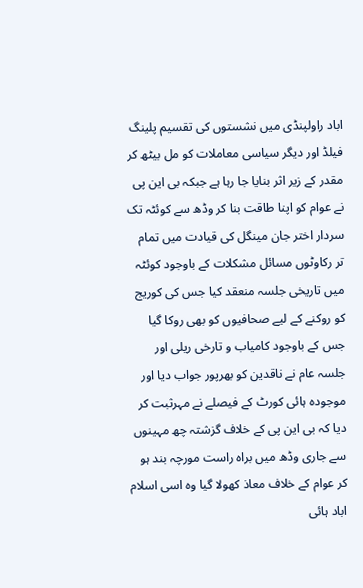اباد راولپنڈی میں نشستوں کی تقسیم پلینگ فیلڈ اور دیگر سیاسی معاملات کو مل بیٹھ کر مقدر کے زیر اثر بنایا جا رہا ہے جبکہ بی این پی نے عوام کو اپنا طاقت بنا کر وڈھ سے کوئٹہ تک سردار اختر جان مینگل کی قیادت میں تمام تر رکاوٹوں مسائل مشکلات کے باوجود کوئٹہ میں تاریخی جلسہ منعقد کیا جس کی کوریج کو روکنے کے لیے صحافیوں کو بھی روکا گیا جس کے باوجود کامیاب و تارخی ریلی اور جلسہ عام نے ناقدین کو بھرپور جواب دیا اور موجودہ ہائی کورٹ کے فیصلے نے مہرثبت کر دیا کہ بی این پی کے خلاف گزشتہ چھ مہینوں سے جاری وڈھ میں براہ راست مورچہ بند ہو کر عوام کے خلاف معاذ کھولا گیا وہ اسی اسلام اباد ہائی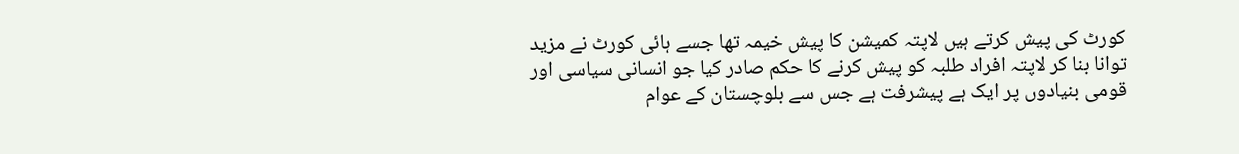کورٹ کی پیش کرتے ہیں لاپتہ کمیشن کا پیش خیمہ تھا جسے ہائی کورٹ نے مزید توانا بنا کر لاپتہ افراد طلبہ کو پیش کرنے کا حکم صادر کیا جو انسانی سیاسی اور قومی بنیادوں پر ایک ہے پیشرفت ہے جس سے بلوچستان کے عوام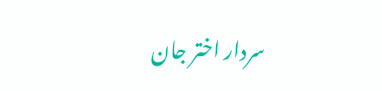سردار اختر جان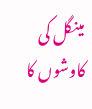مینگل کی کاوشوں کا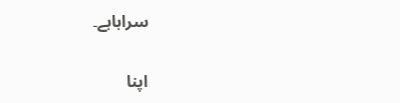سراہاہے۔

اپنا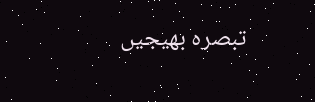تبصرہ بھیجیں